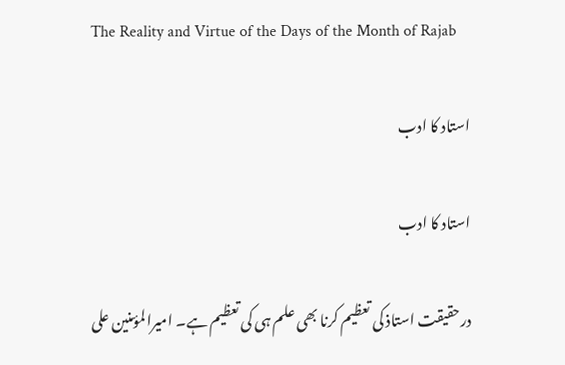The Reality and Virtue of the Days of the Month of Rajab

استاد کا ادب

استاد کا ادب

درحقیقت استاذ کی تعظیم کرنا بھی علم ہی کی تعظیم ہے۔ امیرالمؤمنین علی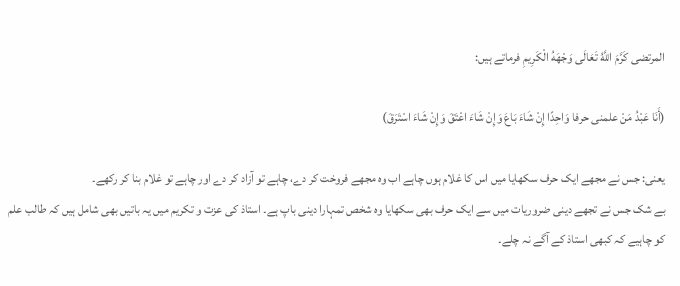المرتضى كَرَّمَ اللَّهُ تَعَالَى وَجْهَهُ الْكَرِيمِ فرماتے ہیں:

(أَنَا عَبْدُ مَنْ علمنی حرفا وَاحِدًا إِنْ شَاءَ بَاعَ وَإِنْ شَاءَ اعْتَقَ وَإِنْ شَاءَ اسْتَرَقَ)

یعنی: جس نے مجھے ایک حرف سکھایا میں اس کا غلام ہوں چاہے اب وہ مجھے فروخت کر دے، چاہے تو آزاد کر دے اور چاہے تو غلام بنا کر رکھے۔
بے شک جس نے تجھے دینی ضروریات میں سے ایک حرف بھی سکھایا وہ شخص تمہارا دینی باپ ہے۔ استاذ کی عزت و تکریم میں یہ باتیں بھی شامل ہیں کہ طالب علم کو چاہیے کہ کبھی استاذ کے آگے نہ چلے۔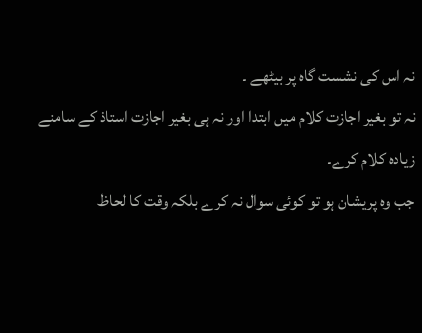نہ اس کی نشست گاہ پر بیٹھے ۔
نہ تو بغیر اجازت کلام میں ابتدا اور نہ ہی بغیر اجازت استاذ کے سامنے زیادہ کلام کرے۔
جب وہ پریشان ہو تو کوئی سوال نہ کرے بلکہ وقت کا لحاظ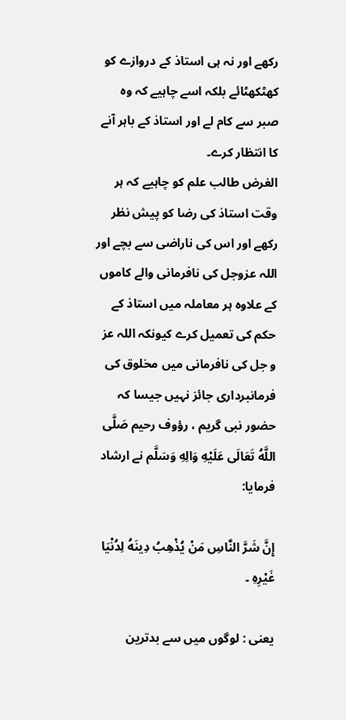رکھے اور نہ ہی استاذ کے دروازے کو کھٹکھٹائے بلکہ اسے چاہیے کہ وہ صبر سے کام لے اور استاذ کے باہر آنے کا انتظار کرے۔
الغرض طالب علم کو چاہیے کہ ہر وقت استاذ کی رضا کو پیش نظر رکھے اور اس کی ناراضی سے بچے اور اللہ عزوجل کی نافرمانی والے کاموں کے علاوہ ہر معاملہ میں استاذ کے حکم کی تعمیل کرے کیونکہ اللہ عز و جل کی نافرمانی میں مخلوق کی فرمانبرداری جائز نہیں جیسا کہ حضور نبی گریم ، رؤوف رحیم صَلَّى اللَّهُ تَعَالَى عَلَيْهِ وَالِهِ وَسَلَّم نے ارشاد فرمایا:

إِنَّ شَرَّ النَّاسِ مَنْ يُذْهِبُ دِينَهُ لِدُنْيَا غَيْرِهِ ۔

یعنی : لوگوں میں سے بدترین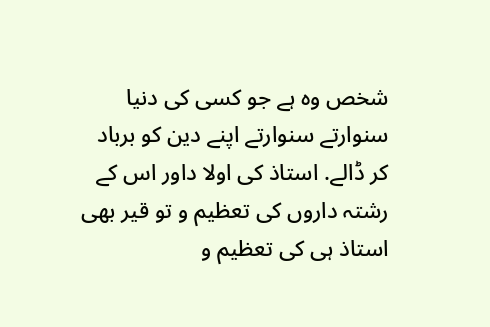شخص وہ ہے جو کسی کی دنیا سنوارتے سنوارتے اپنے دین کو برباد کر ڈالے. استاذ کی اولا داور اس کے رشتہ داروں کی تعظیم و تو قیر بھی استاذ ہی کی تعظیم و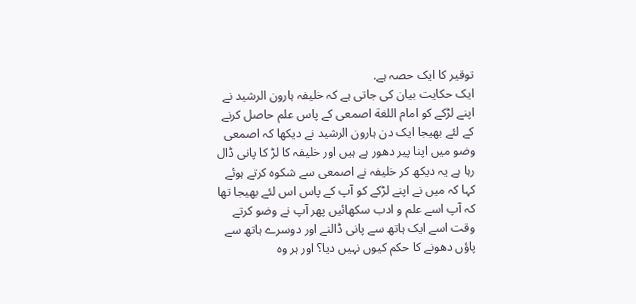توقیر کا ایک حصہ ہے.
ایک حکایت بیان کی جاتی ہے کہ خلیفہ ہارون الرشید نے اپنے لڑکے کو امام اللغة اصمعی کے پاس علم حاصل کرنے کے لئے بھیجا ایک دن ہارون الرشید نے دیکھا کہ اصمعی وضو میں اپنا پیر دھور ہے ہیں اور خلیفہ کا لڑ کا پانی ڈال رہا ہے یہ دیکھ کر خلیفہ نے اصمعی سے شکوہ کرتے ہوئے کہا کہ میں نے اپنے لڑکے کو آپ کے پاس اس لئے بھیجا تھا کہ آپ اسے علم و ادب سکھائیں پھر آپ نے وضو کرتے وقت اسے ایک ہاتھ سے پانی ڈالنے اور دوسرے ہاتھ سے پاؤں دھونے کا حکم کیوں نہیں دیا؟ اور ہر وہ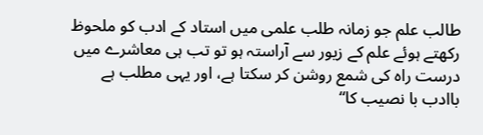طالب علم جو زمانہ طلب علمی میں استاد کے ادب کو ملحوظ رکھتے ہوئے علم کے زیور سے آراستہ ہو تو تب ہی معاشرے میں درست راہ کی شمع روشن کر سکتا ہے، اور یہی مطلب ہے باادب با نصیب کا“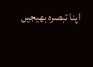اپنا تبصرہ بھیجیں